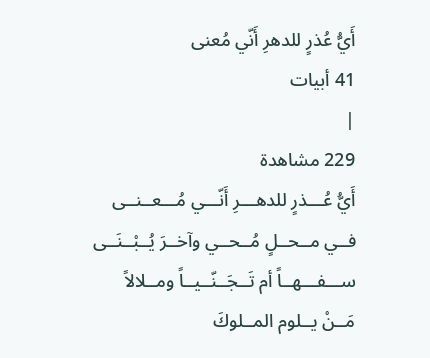أَيُّ عُذرٍ للدهرِ أَنّي مُعنى
41 أبيات
|
229 مشاهدة
أَيُّ عُـــذرٍ للدهـــرِ أَنّـــي مُـــعــنــى
فــي مــحــلٍ مُــحــي وآخــرَ يُــبْــنَــى
ســـفـــهــاً أم تَــجَــنّــيــاً ومــلالاً
مَــنْ يــلوم المــلوكَ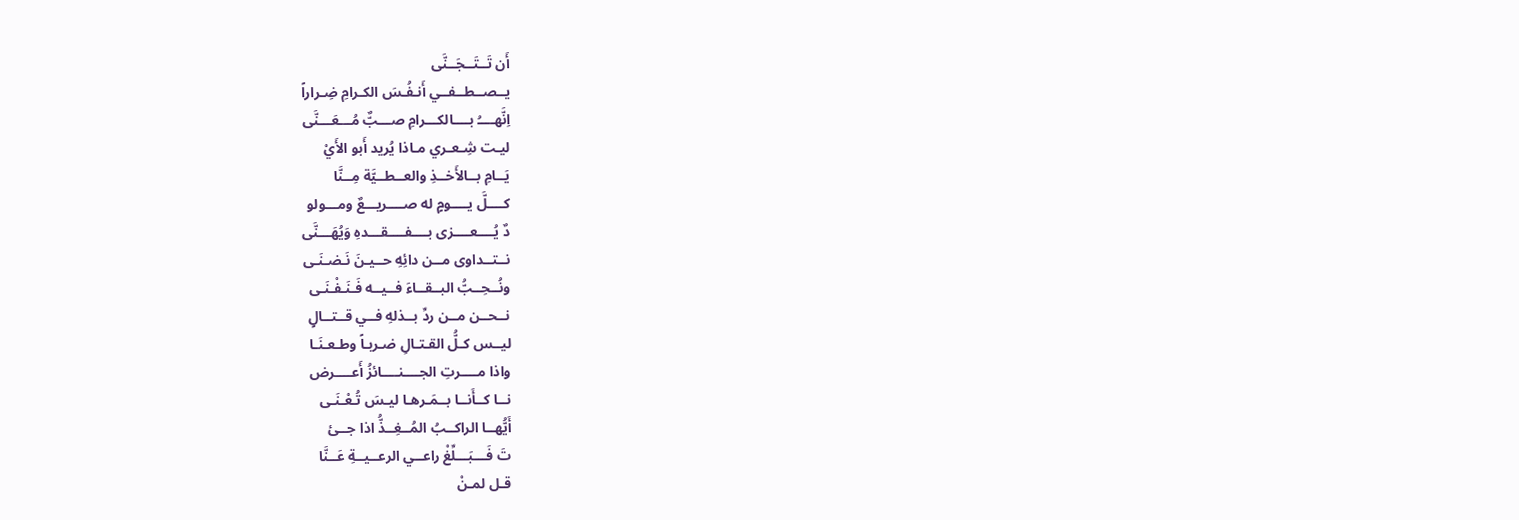أَن تَــتَــجَــنَّى
يــصــطــفــي أَنـفُـسَ الكـرامِ ضِـراراً
اِنَّهــــُ بــــالكـــرامِ صـــبٌّ مُـــعَـــنَّى
ليـت شِـعـري مـاذا يُريد أَبو الأَيْ
يَــامِ بــالأَخــذِ والعــطــيَّة مِــنَّا
كــــلَّ يــــومٍ له صــــريـــعٌ ومـــولو
دٌ يُــــعــــزى بــــفــــقـــدهِ وَيُهَـــنَّى
نــتــداوى مــن دائِهِ حــيـنَ نَـضـنَـى
ونُــحِــبُّ البــقــاءَ فــيــه فَـنَـفْـنَـى
نــحــن مــن ردِّ بــذلهِ فــي قــتــالٍ
ليــس كـلُّ القـتـالِ ضـربـاً وطـعـنَـا
واذا مــــرتِ الجــــنــــائزُ أَعــــرض
نــا كــأَنــا بــمَـرهـا ليـسَ تُـعْـنَـى
أَيُّهــا الراكــبُ المُــغِــذُّ اذا جــئ
تَ فَـــبَـــلِّغْ راعــي الرعــيــةِ عَــنَّا
قـل لمـنْ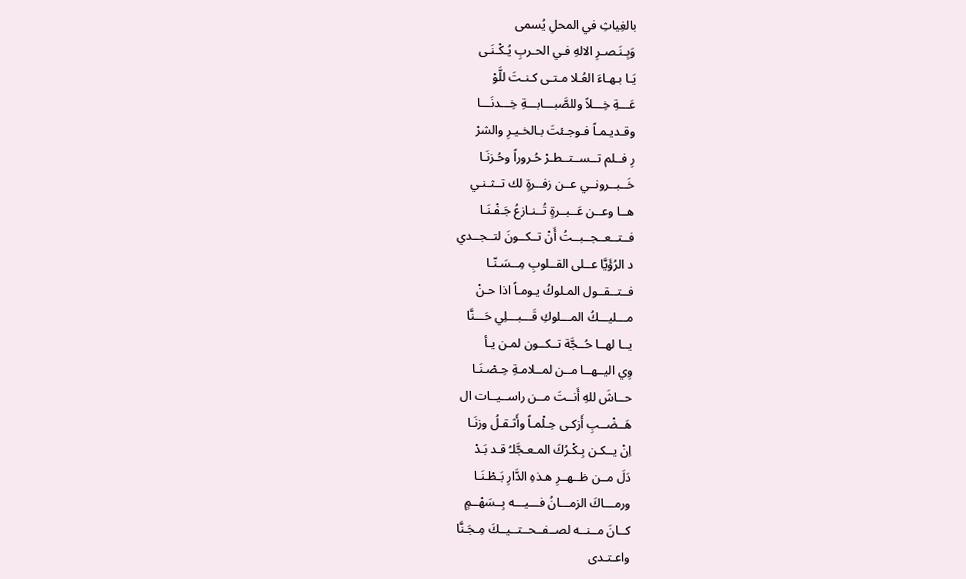بالغِياثِ في المحلِ يُسمى
وَبِـنَـصـرِ الالهِ فـي الحـربِ يُـكْـنَـى
يَـا بـهـاءَ العُـلا مـتـى كـنـتَ للَّوْ
عَـــةِ خِـــلاً وللصَّبـــابـــةِ خِـــدنَـــا
وقـديـمـاً فـوجـئتَ بـالخـيـرِ والشرْ
رِ فــلم تــســتــطـرْ حُـروراً وحُـزنَـا
خَــبــرونــي عــن زفــرةٍ لك تــثـنـي
هــا وعــن عَــبــرةٍ تُــنـازعُ جَـفْـنَـا
فــتــعــجــبــتُ أَنْ تــكــونَ لتــجــدي
د الرُؤَيَّا عــلى القــلوبِ مِــسَـنّـا
فــتــقــول المـلوكُ يـومـاً اذا حـنْ
مـــليـــكُ المـــلوكِ قَـــبـــلِي حَـــنَّا
يــا لهــا حُــجَّة تــكــون لمـن يـأ
وِي اليــهــا مــن لمــلامـةِ حِـصْـنَـا
حــاشَ للهِ أَنــتَ مــن راســيــات ال
هَــضْــبِ أَزكـى حِـلْمـاً وأَثـقـلُ وزنَـا
اِنْ يــكـن بِـكْـرُكَ المـعـجَّلـُ قـد بَـدْ
دَلَ مــن ظــهــرِ هـذهِ الدَّارِ بَـطْـنَـا
ورمـــاكَ الزمـــانُ فـــيـــه بِــسَهْــمٍ
كــانَ مــنــه لصــفــحــتــيــكَ مِـجَـنَّا
واعـتـدى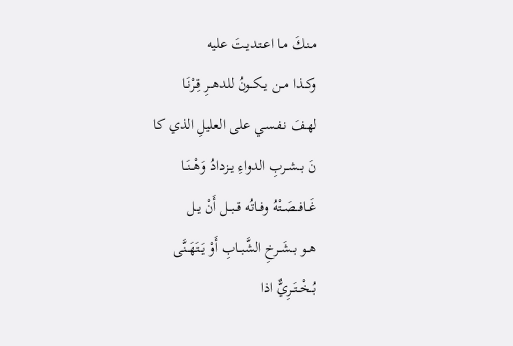مـنـكَ مـا اعـتـديـتَ عليه
وكــذا مــن يــكــونُ للدهــرِ قِـرْنَـا
لهـفَ نـفـسـي على العليلِ الذي كا
نَ بــشــربِ الدواءِ يــزدادُ وَهْــنَــا
غَــافــصَــتْهُ وفــاتُه قــبــل أَنْ يــل
هــو بــشَــرخِ الشَّبــابِ أَوْ يَــتَهَــنَّى
بُــخْــتَــرِيٌّ اذا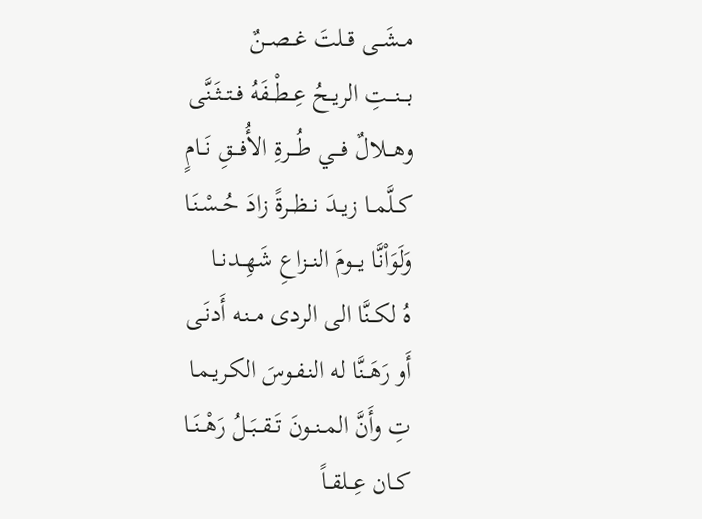مــشَــى قــلتَ غــصــنٌ
بـــنـــتِ الريــحُ عِــطْــفَهُ فــتــثَــنَّى
وهـــلالٌ فـــي طُـــرةِ الأُفـــقِ نَــامٍ
كــلَّمــا زيــدَ نــظــرةً زادَ حُــسْـنَـا
وَلَوَاْنَّا يـــومَ النــزاعِ شَهِــدنــا
هُ لكــنَّا الى الردى مــنـه أَدنَـى
أَو رَهَــنَّا له النـفـوسَ الكـريـمـا
تِ وأَنَّ المــنــونَ تَــقــبَــلُ رَهْــنَــا
كــان عِــلقــاً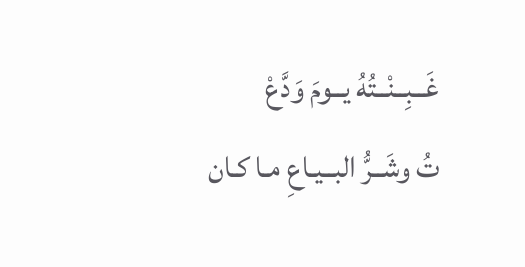غَــبِــنْــتُهُ يــومَ وَدَّعْ
تُ وشَــرُّ البــيـاعِ مـا كـان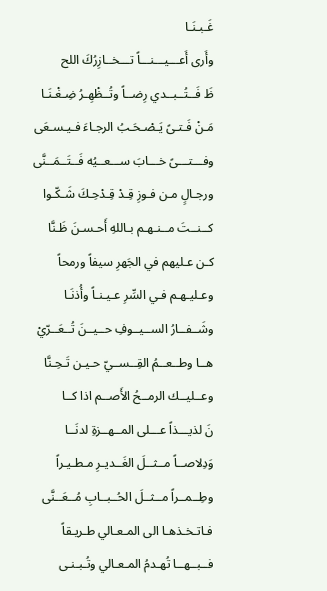غَـبـنَـا
وأَرى أَعـــيـــنـــاً تـــخــازِرُكَ اللح
ظَ فَــتُــبــدي رِضــاً وتُــظْهِـرُ ضِـغْـنَـا
مَـنْ فَـتـىً يَـصْـحَـبُ الرجـاءَ فـيـسـعَى
وفـــتـــىً خـــابَ ســـعــيُه فَــتَــمَــنَّى
ورجـالٍ مـن فـوزِ قِـدْ قِـدْحِـكَ شَـكّـوا
كــنــتَ مــنـهـم بـاللهِ أَحـسـنَ ظَـنَّا
كـن عـليهم في الجَهرِ سيفاً ورمحاً
وعـليـهـم فـي السِّرِ عـيـنـاً وأُذنَـا
وشَــفــارُ الســيــوفِ حــيــنَ تُــعَــرّيْ
هــا وطــعــمُ القِــســيّ حـيـن تَـحِـنَّا
وعــليــك الرمــحُ الأَصــم اذا كــا
نَ لذيـــذاً عـــلى المــهــزةِ لدنَــا
وَدِلاصــاً مــثــلَ الغَــديـرِ مـطـيـراً
وطِــمــراً مــثــلَ الحُــبــابِ مُــعَــنَّى
فـاتـخـذهـا الى المـعـالي طـريـقاً
فــبــهــا تُهـدمُ المـعـالي وتُـبـنـى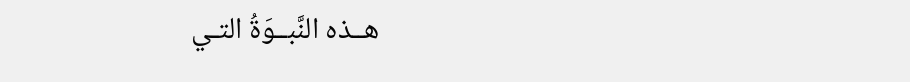هــذه النَّبــوَةُ التـي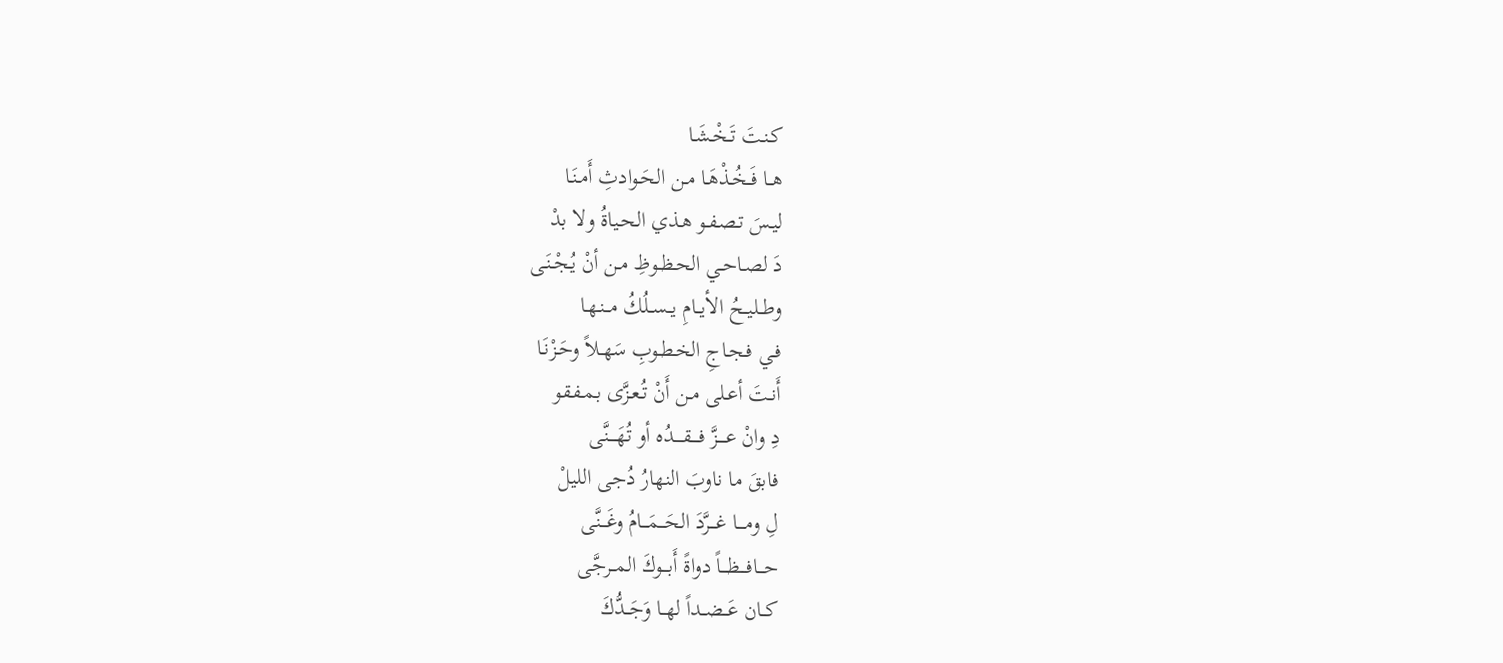كـنـتَ تَـخْـشَـا
هــا فَــخُـذْهَـا مـن الحَـوادثِ أَمـنَـا
ليـسَ تـصـفـو هـذي الحـياةُ ولا بدْ
دَ لصـاحـي الحـظـوظِ مـن أنْ يُـجْـنَـى
وطــليــحُ الأيــامِ يــســلُكُ مــنـهـا
فـي فـجـاجِ الخـطـوبِ سَهـلاً وحَـزْنَـا
أَنـتَ أعـلى مـن أَنْ تُـعـزَّى بـمـفـقو
دِ وانْ عــــزَّ فــــقــــدُه أو تُهَــــنَّى
فابقَ ما ناوبَ النهارُ دُجى الليلْ
لِ ومــــا غـــرَّدَ الحَـــمَـــامُ وغَـــنَّى
حـــافـــظـــاً دواةً أَبـــوكَ المــرجَّى
كــان عَــضــداً لهــا وَجَــدُّكَ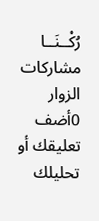رُكْــنَــا
مشاركات الزوار
0أضف تعليقك أو تحليلك